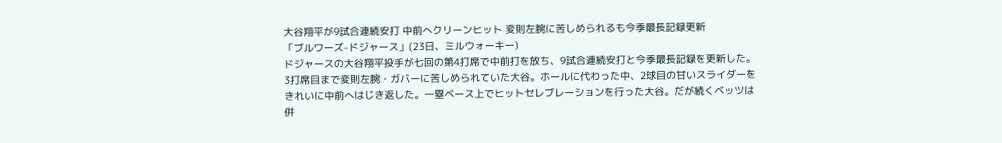大谷翔平が9試合連続安打 中前へクリーンヒット 変則左腕に苦しめられるも今季最長記録更新
「ブルワーズ-ドジャース」(23日、ミルウォーキー)
ドジャースの大谷翔平投手が七回の第4打席で中前打を放ち、9試合連続安打と今季最長記録を更新した。
3打席目まで変則左腕・ガバーに苦しめられていた大谷。ホールに代わった中、2球目の甘いスライダーをきれいに中前へはじき返した。一塁ベース上でヒットセレブレーションを行った大谷。だが続くベッツは併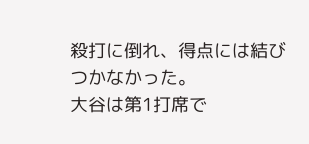殺打に倒れ、得点には結びつかなかった。
大谷は第1打席で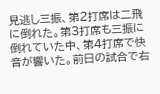見逃し三振、第2打席は二飛に倒れた。第3打席も三振に倒れていた中、第4打席で快音が響いた。前日の試合で右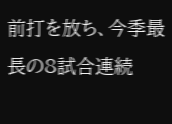前打を放ち、今季最長の8試合連続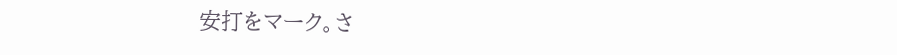安打をマーク。さ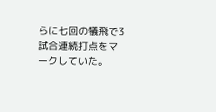らに七回の犠飛で3試合連続打点をマークしていた。